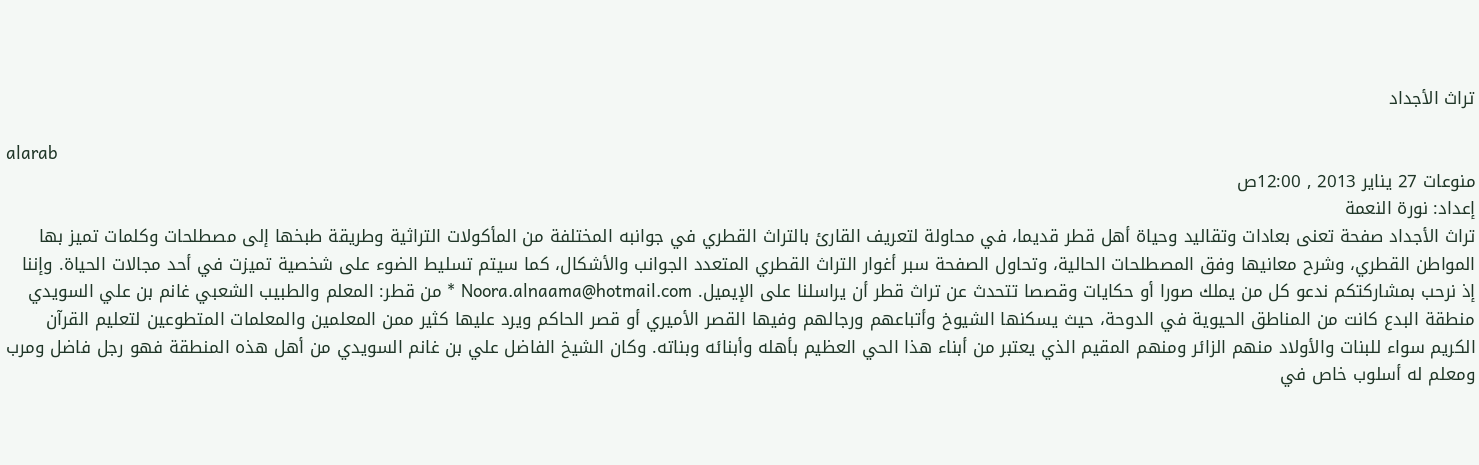تراث الأجداد

alarab
منوعات 27 يناير 2013 , 12:00ص
إعداد: نورة النعمة
تراث الأجداد صفحة تعنى بعادات وتقاليد وحياة أهل قطر قديما، في محاولة لتعريف القارئ بالتراث القطري في جوانبه المختلفة من المأكولات التراثية وطريقة طبخها إلى مصطلحات وكلمات تميز بها المواطن القطري، وشرح معانيها وفق المصطلحات الحالية، وتحاول الصفحة سبر أغوار التراث القطري المتعدد الجوانب والأشكال، كما سيتم تسليط الضوء على شخصية تميزت في أحد مجالات الحياة. وإننا إذ نرحب بمشاركتكم ندعو كل من يملك صورا أو حكايات وقصصا تتحدث عن تراث قطر أن يراسلنا على الإيميل. Noora.alnaama@hotmail.com * من قطر: المعلم والطبيب الشعبي غانم بن علي السويدي منطقة البدع كانت من المناطق الحيوية في الدوحة، حيث يسكنها الشيوخ وأتباعهم ورجالهم وفيها القصر الأميري أو قصر الحاكم ويرد عليها كثير ممن المعلمين والمعلمات المتطوعين لتعليم القرآن الكريم سواء للبنات والأولاد منهم الزائر ومنهم المقيم الذي يعتبر من أبناء هذا الحي العظيم بأهله وأبنائه وبناته. وكان الشيخ الفاضل علي بن غانم السويدي من أهل هذه المنطقة فهو رجل فاضل ومرب ومعلم له أسلوب خاص في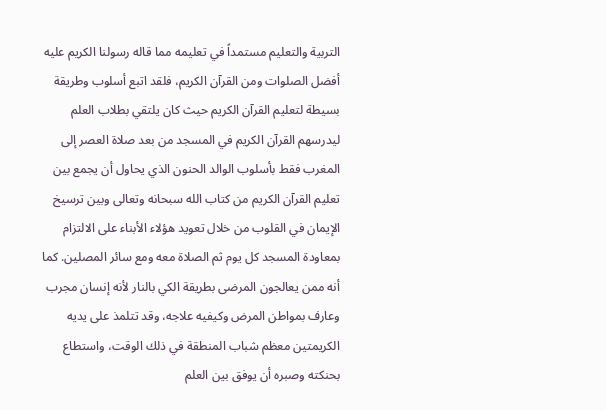التربية والتعليم مستمداً في تعليمه مما قاله رسولنا الكريم عليه أفضل الصلوات ومن القرآن الكريم، فلقد اتبع أسلوب وطريقة بسيطة لتعليم القرآن الكريم حيث كان يلتقي بطلاب العلم ليدرسهم القرآن الكريم في المسجد من بعد صلاة العصر إلى المغرب فقط بأسلوب الوالد الحنون الذي يحاول أن يجمع بين تعليم القرآن الكريم من كتاب الله سبحانه وتعالى وبين ترسيخ الإيمان في القلوب من خلال تعويد هؤلاء الأبناء على الالتزام بمعاودة المسجد كل يوم ثم الصلاة معه ومع سائر المصلين. كما أنه ممن يعالجون المرضى بطريقة الكي بالنار لأنه إنسان مجرب وعارف بمواطن المرض وكيفيه علاجه، وقد تتلمذ على يديه الكريمتين معظم شباب المنطقة في ذلك الوقت، واستطاع بحنكته وصبره أن يوفق بين العلم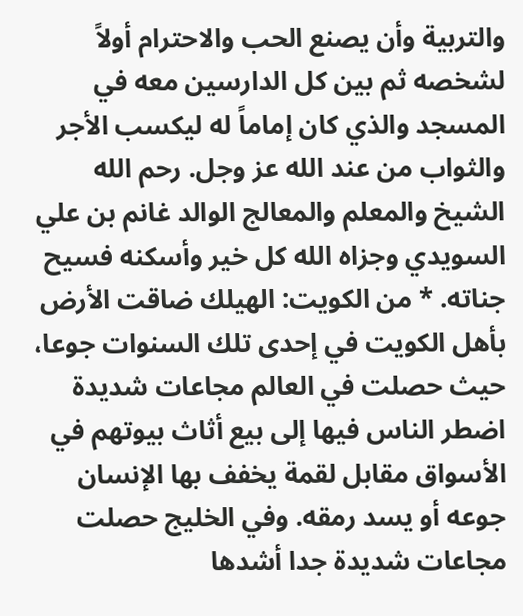والتربية وأن يصنع الحب والاحترام أولاً لشخصه ثم بين كل الدارسين معه في المسجد والذي كان إماماً له ليكسب الأجر والثواب من عند الله عز وجل. رحم الله الشيخ والمعلم والمعالج الوالد غانم بن علي السويدي وجزاه الله كل خير وأسكنه فسيح جناته. * من الكويت: الهيلك ضاقت الأرض بأهل الكويت في إحدى تلك السنوات جوعا، حيث حصلت في العالم مجاعات شديدة اضطر الناس فيها إلى بيع أثاث بيوتهم في الأسواق مقابل لقمة يخفف بها الإنسان جوعه أو يسد رمقه. وفي الخليج حصلت مجاعات شديدة جدا أشدها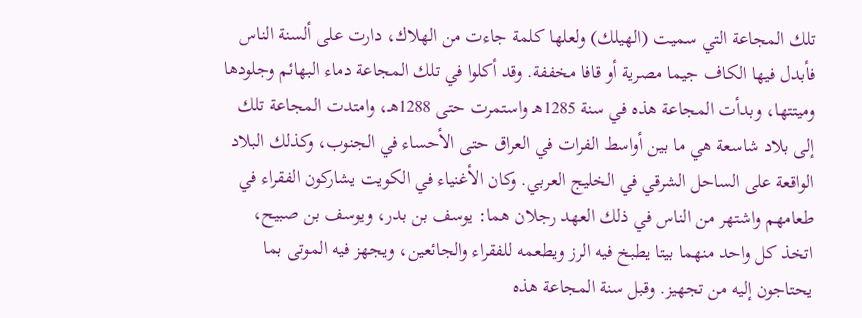تلك المجاعة التي سميت (الهيلك) ولعلها كلمة جاءت من الهلاك، دارت على ألسنة الناس فأبدل فيها الكاف جيما مصرية أو قافا مخففة. وقد أكلوا في تلك المجاعة دماء البهائم وجلودها وميتتها، وبدأت المجاعة هذه في سنة 1285هـ واستمرت حتى 1288هـ، وامتدت المجاعة تلك إلى بلاد شاسعة هي ما بين أواسط الفرات في العراق حتى الأحساء في الجنوب، وكذلك البلاد الواقعة على الساحل الشرقي في الخليج العربي. وكان الأغنياء في الكويت يشاركون الفقراء في طعامهم واشتهر من الناس في ذلك العهد رجلان هما: يوسف بن بدر، ويوسف بن صبيح، اتخذ كل واحد منهما بيتا يطبخ فيه الرز ويطعمه للفقراء والجائعين، ويجهز فيه الموتى بما يحتاجون إليه من تجهيز. وقبل سنة المجاعة هذه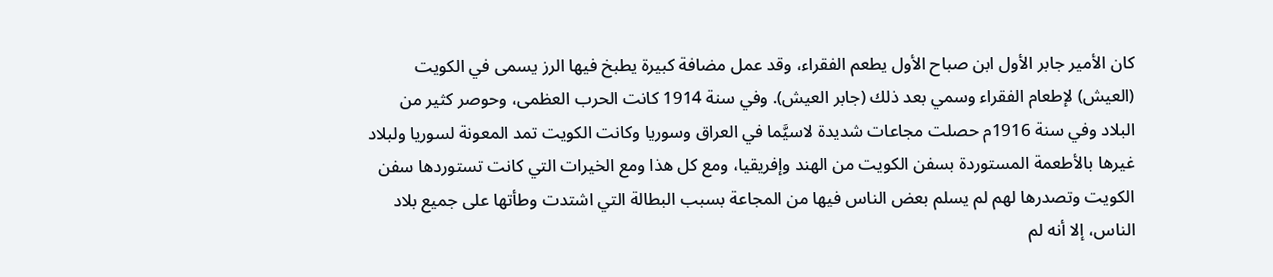كان الأمير جابر الأول ابن صباح الأول يطعم الفقراء، وقد عمل مضافة كبيرة يطبخ فيها الرز يسمى في الكويت (العيش) لإطعام الفقراء وسمي بعد ذلك (جابر العيش). وفي سنة 1914 كانت الحرب العظمى، وحوصر كثير من البلاد وفي سنة 1916م حصلت مجاعات شديدة لاسيَّما في العراق وسوريا وكانت الكويت تمد المعونة لسوريا ولبلاد غيرها بالأطعمة المستوردة بسفن الكويت من الهند وإفريقيا، ومع كل هذا ومع الخيرات التي كانت تستوردها سفن الكويت وتصدرها لهم لم يسلم بعض الناس فيها من المجاعة بسبب البطالة التي اشتدت وطأتها على جميع بلاد الناس، إلا أنه لم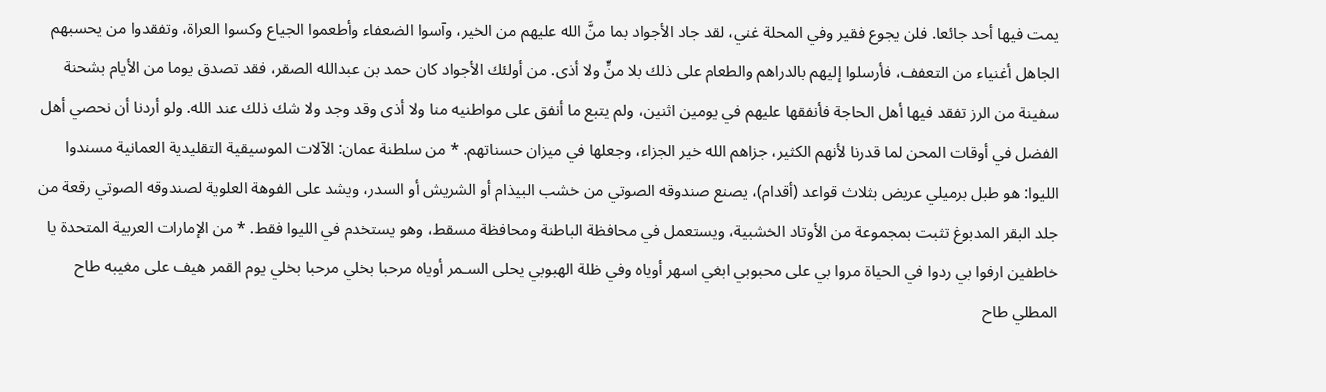يمت فيها أحد جائعا. فلن يجوع فقير وفي المحلة غني، لقد جاد الأجواد بما منَّ الله عليهم من الخير، وآسوا الضعفاء وأطعموا الجياع وكسوا العراة، وتفقدوا من يحسبهم الجاهل أغنياء من التعفف، فأرسلوا إليهم بالدراهم والطعام على ذلك بلا منٍّ ولا أذى. من أولئك الأجواد كان حمد بن عبدالله الصقر، فقد تصدق يوما من الأيام بشحنة سفينة من الرز تفقد فيها أهل الحاجة فأنفقها عليهم في يومين اثنين، ولم يتبع ما أنفق على مواطنيه منا ولا أذى وقد وجد ولا شك ذلك عند الله. ولو أردنا أن نحصي أهل الفضل في أوقات المحن لما قدرنا لأنهم الكثير، جزاهم الله خير الجزاء، وجعلها في ميزان حسناتهم. * من سلطنة عمان: الآلات الموسيقية التقليدية العمانية مسندوا الليوا: هو طبل برميلي عريض بثلاث قواعد (أقدام)، يصنع صندوقه الصوتي من خشب البيذام أو الشريش أو السدر، ويشد على الفوهة العلوية لصندوقه الصوتي رقعة من جلد البقر المدبوغ تثبت بمجموعة من الأوتاد الخشبية، ويستعمل في محافظة الباطنة ومحافظة مسقط، وهو يستخدم في الليوا فقط. * من الإمارات العربية المتحدة يا خاطفين ارفوا بي ردوا في الحياة مروا بي على محبوبي ابغي اسهر أوياه وفي ظلة الهبوبي يحلى السـمر أوياه مرحبا بخلي مرحبا بخلي يوم القمر هيف على مغيبه طاح المطلي طاح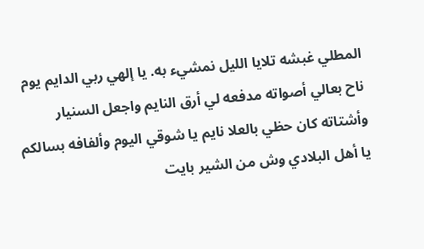المطلي غبشه تلايا الليل نمشيء به. يا إلهي ربي الدايم يوم ناح بعالي أصواته مدفعه لي أرق النايم واجعل السنيار وأشتاته كان حظي بالعلا نايم يا شوقي اليوم وألفافه بسالكم يا أهل البلادي وش من الشير بايت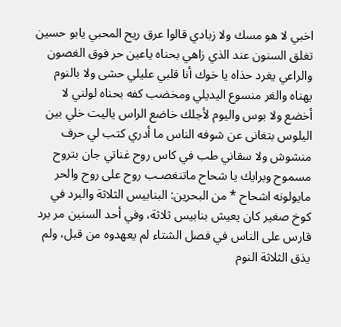اخبي لا هو مسك ولا زبادي قالوا عرق ريح المحبي يابو حسين تغلق السنون عند الذي زاهي بحناه ياعين حر فوق الغصون والراعي يغرد حذاه يا خوك أنا قلبي عليلي حشى ولا بالنوم يهناه والغر منسوع اليديلي ومخضب كفه بحناه لولني لا أخضع ولا بوس واليوم لأجلك خاضع الراس ياليت خلي بين اليلوس بتغانى عن شوفه الناس ما أدري كتب لي حرف منشوش ولا سقاني طب في كاس روح غناتي جان بتروح مسموح وبرايك يا شحاح ماتنغصـب روح على روح والحر مايولونه اشحاح * من البحرين: البنابيس الثلاثة والبرد في كوخ صغير كان يعيش بنابيس ثلاثة، وفي أحد السنين مر برد قارس على الناس في فصل الشتاء لم يعهدوه من قبل، ولم يذق الثلاثة النوم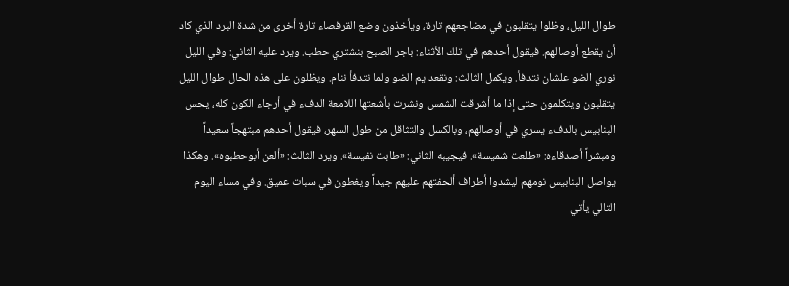طوال الليل، وظلوا يتقلبون في مضاجعهم تارة، ويأخذون وضع القرفصاء تارة أخرى من شدة البرد الذي كاد أن يقطع أوصالهم. فيقول أحدهم في تلك الأثناء: باجر الصبح بنشتري حطب. ويرد عليه الثاني: وفي الليل نوري الضو علشان نتدفأ. ويكمل الثالث: ونقعد يم الضو ولما نتدفأ ننام. ويظلون على هذه الحال طوال الليل يتقلبون ويتكلمون حتى إذا ما أشرقت الشمس ونشرت بأشعتها اللامعة الدفء في أرجاء الكون كله، يحس البنابيس بالدفء يسري في أوصالهم، وبالكسل والتثاقل من طول السهر، فيقول أحدهم مبتهجاً سعيداً ومبشراً أصدقاءه: «طلعت شميسة». فيجيبه الثاني: «طابت نفيسة». ويرد الثالث: «ألعن أبوحطبوه». وهكذا يواصل البنابيس نومهم ليشدوا أطراف ألحفتهم عليهم جيداً ويغطون في سبات عميق. وفي مساء اليوم التالي يأتي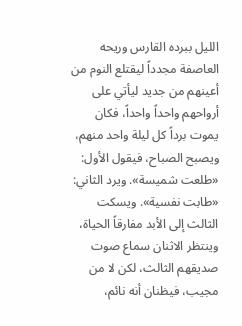الليل ببرده القارس وريحه العاصفة مجدداً ليقتلع النوم من أعينهم من جديد ليأتي على أرواحهم واحداً واحداً، فكان يموت برداً كل ليلة واحد منهم، ويصبح الصباح، فيقول الأول: «طلعت شميسة». ويرد الثاني: «طابت نفسية». ويسكت الثالث إلى الأبد مفارقاً الحياة، وينتظر الاثنان سماع صوت صديقهم الثالث، لكن لا من مجيب، فيظنان أنه نائم،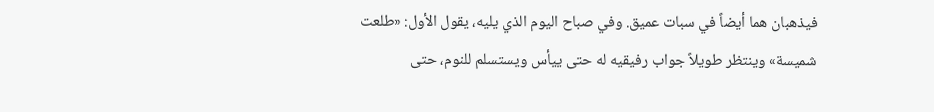فيذهبان هما أيضاً في سبات عميق. وفي صباح اليوم الذي يليه، يقول الأول: «طلعت شميسة» وينتظر طويلاً جواب رفيقيه له حتى ييأس ويستسلم للنوم، حتى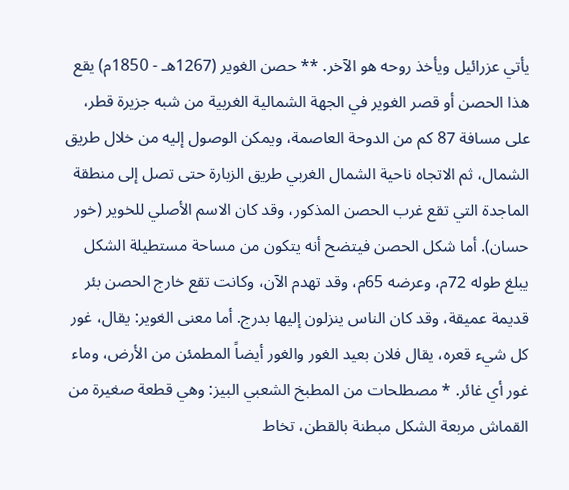يأتي عزرائيل ويأخذ روحه هو الآخر. ** حصن الغوير (1267هـ - 1850م) يقع هذا الحصن أو قصر الغوير في الجهة الشمالية الغربية من شبه جزيرة قطر، على مسافة 87 كم من الدوحة العاصمة، ويمكن الوصول إليه من خلال طريق الشمال، ثم الاتجاه ناحية الشمال الغربي طريق الزبارة حتى تصل إلى منطقة الماجدة التي تقع غرب الحصن المذكور، وقد كان الاسم الأصلي للخوير (خور حسان). أما شكل الحصن فيتضح أنه يتكون من مساحة مستطيلة الشكل يبلغ طوله 72م، وعرضه 65م، وقد تهدم الآن، وكانت تقع خارج الحصن بئر قديمة عميقة، وقد كان الناس ينزلون إليها بدرج. أما معنى الغوير: يقال، غور كل شيء قعره، يقال فلان بعيد الغور والغور أيضاً المطمئن من الأرض، وماء غور أي غائر. * مصطلحات من المطبخ الشعبي البيز: وهي قطعة صغيرة من القماش مربعة الشكل مبطنة بالقطن، تخاط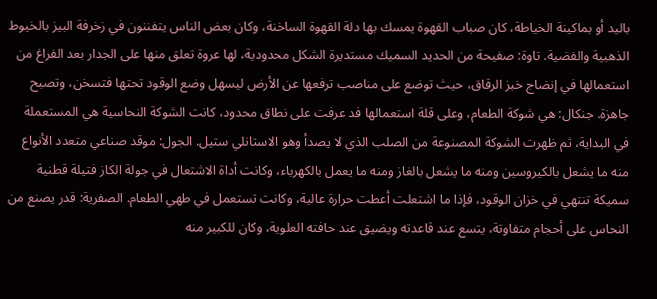باليد أو بماكينة الخياطة، كان صباب القهوة يمسك بها دلة القهوة الساخنة، وكان بعض الناس يتفننون في زخرفة البيز بالخيوط الذهبية والفضية. تاوة: صفيحة من الحديد السميك مستديرة الشكل محدودية، لها عروة تعلق منها على الجدار بعد الفراغ من استعمالها في إنضاج خبز الرقاق، حيث توضع على مناصب ترفعها عن الأرض ليسهل وضع الوقود تحتها فتسخن، وتصبح جاهزة. جنكال: هي شوكة الطعام، وعلى قلة استعمالها فد عرفت على نطاق محدود، كانت الشوكة النحاسية هي المستعملة في البداية، ثم ظهرت الشوكة المصنوعة من الصلب الذي لا يصدأ وهو الاستانلي ستيل. الجول: موقد صناعي متعدد الأنواع منه ما يشعل بالكيروسين ومنه ما يشعل بالغاز ومنه ما يعمل بالكهرباء، وكانت أداة الاشتعال في جولة الكاز فتيلة قطنية سميكة تنتهي في خزان الوقود، فإذا ما اشتعلت أعطت حرارة عالية، وكانت تستعمل في طهي الطعام. الصفرية: قدر يصنع من النحاس على أحجام متفاوتة، يتسع عند قاعدته ويضيق عند حافته العلوية، وكان للكبير منه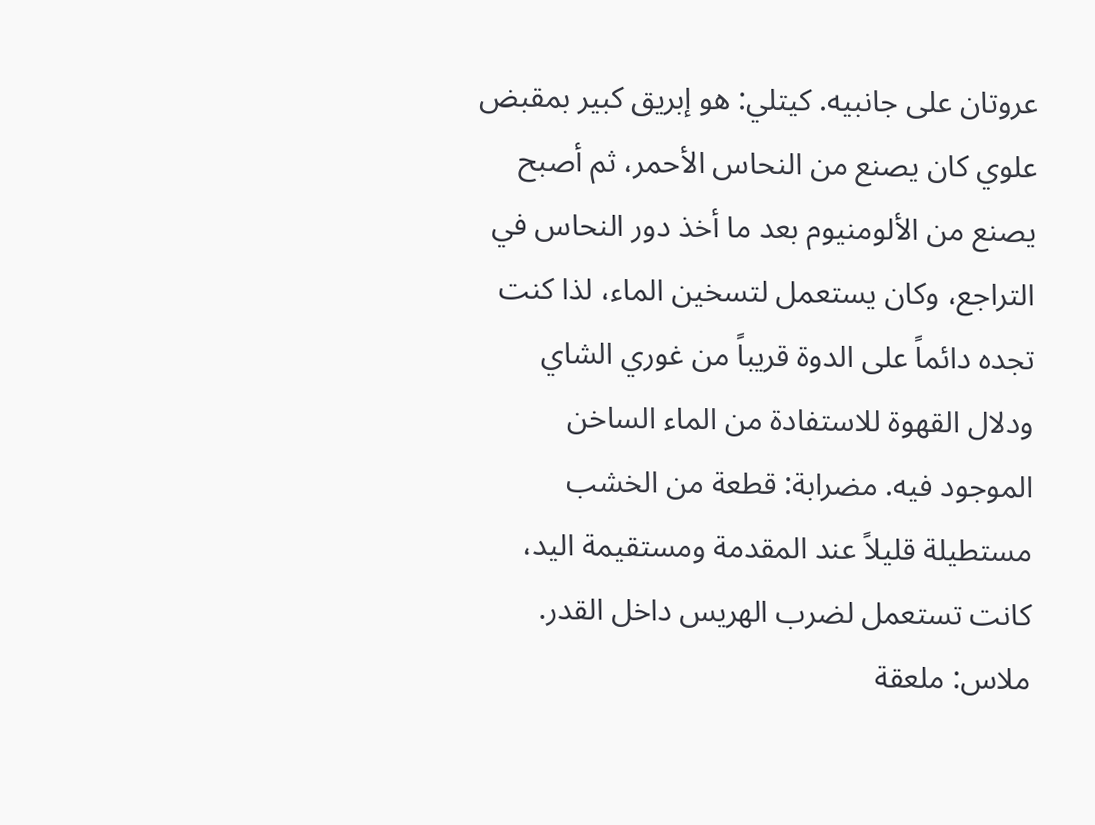عروتان على جانبيه. كيتلي: هو إبريق كبير بمقبض علوي كان يصنع من النحاس الأحمر، ثم أصبح يصنع من الألومنيوم بعد ما أخذ دور النحاس في التراجع، وكان يستعمل لتسخين الماء، لذا كنت تجده دائماً على الدوة قريباً من غوري الشاي ودلال القهوة للاستفادة من الماء الساخن الموجود فيه. مضرابة: قطعة من الخشب مستطيلة قليلاً عند المقدمة ومستقيمة اليد، كانت تستعمل لضرب الهريس داخل القدر. ملاس: ملعقة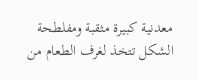معدنية كبيرة مثقبة ومفلطحة الشكل تتخذ لغرف الطعام من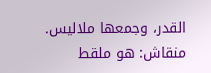القدر، وجمعها ملاليس. منقاش: هو ملقط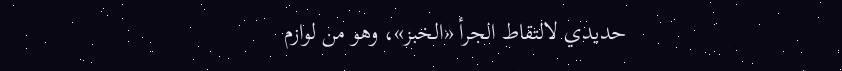حديدي لالتقاط الجرأ «الخبز»، وهو من لوازم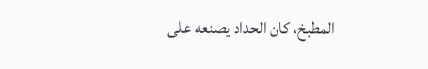المطبخ، كان الحداد يصنعه على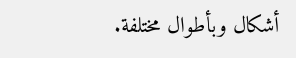أشكال وبأطوال مختلفة.